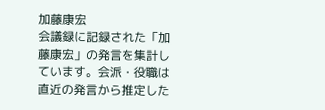加藤康宏
会議録に記録された「加藤康宏」の発言を集計しています。会派・役職は直近の発言から推定した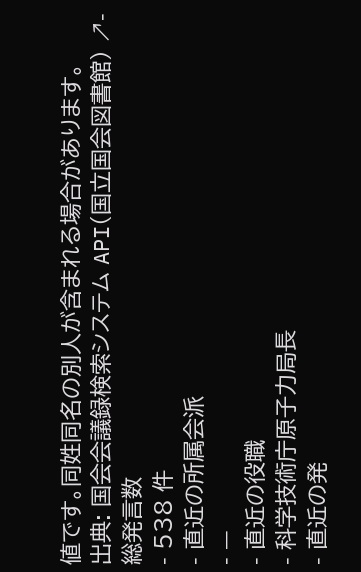値です。同姓同名の別人が含まれる場合があります。
出典: 国会会議録検索システム API(国立国会図書館) ↗- 総発言数
- 538 件
- 直近の所属会派
- —
- 直近の役職
- 科学技術庁原子力局長
- 直近の発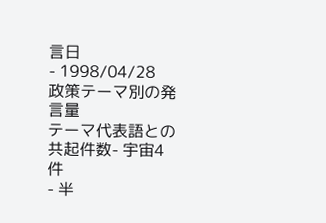言日
- 1998/04/28
政策テーマ別の発言量
テーマ代表語との共起件数- 宇宙4 件
- 半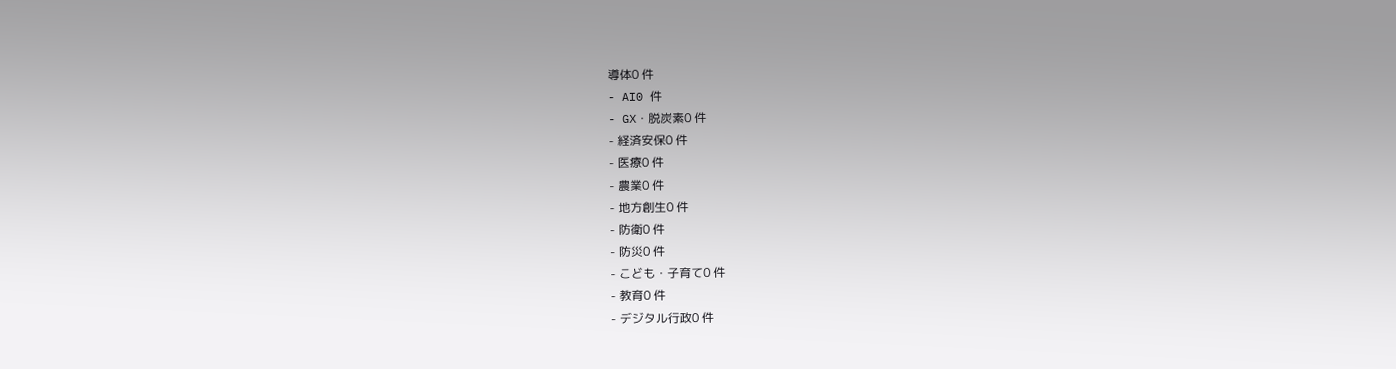導体0 件
- AI0 件
- GX・脱炭素0 件
- 経済安保0 件
- 医療0 件
- 農業0 件
- 地方創生0 件
- 防衛0 件
- 防災0 件
- こども・子育て0 件
- 教育0 件
- デジタル行政0 件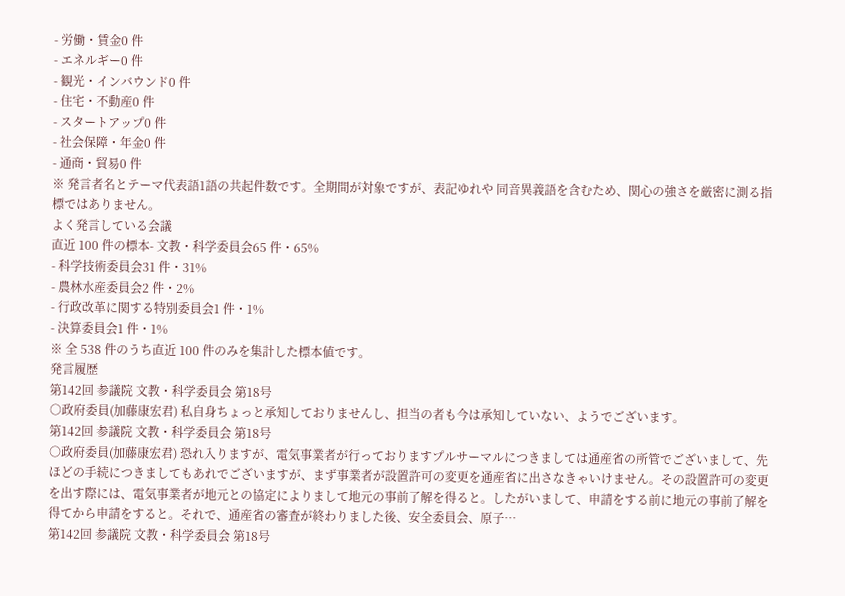- 労働・賃金0 件
- エネルギー0 件
- 観光・インバウンド0 件
- 住宅・不動産0 件
- スタートアップ0 件
- 社会保障・年金0 件
- 通商・貿易0 件
※ 発言者名とテーマ代表語1語の共起件数です。全期間が対象ですが、表記ゆれや 同音異義語を含むため、関心の強さを厳密に測る指標ではありません。
よく発言している会議
直近 100 件の標本- 文教・科学委員会65 件・65%
- 科学技術委員会31 件・31%
- 農林水産委員会2 件・2%
- 行政改革に関する特別委員会1 件・1%
- 決算委員会1 件・1%
※ 全 538 件のうち直近 100 件のみを集計した標本値です。
発言履歴
第142回 参議院 文教・科学委員会 第18号
○政府委員(加藤康宏君) 私自身ちょっと承知しておりませんし、担当の者も今は承知していない、ようでございます。
第142回 参議院 文教・科学委員会 第18号
○政府委員(加藤康宏君) 恐れ入りますが、電気事業者が行っておりますプルサーマルにつきましては通産省の所管でございまして、先ほどの手続につきましてもあれでございますが、まず事業者が設置許可の変更を通産省に出さなきゃいけません。その設置許可の変更を出す際には、電気事業者が地元との協定によりまして地元の事前了解を得ると。したがいまして、申請をする前に地元の事前了解を得てから申請をすると。それで、通産省の審査が終わりました後、安全委員会、原子…
第142回 参議院 文教・科学委員会 第18号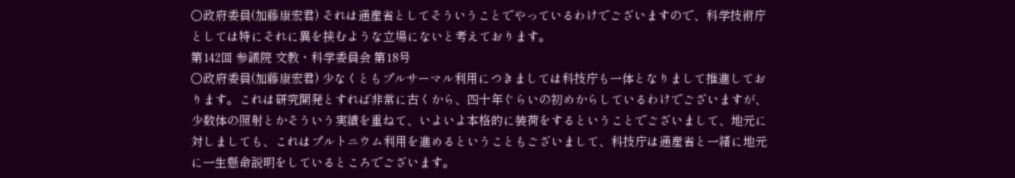○政府委員(加藤康宏君) それは通産省としてそういうことでやっているわけでございますので、科学技術庁としては特にそれに異を挟むような立場にないと考えております。
第142回 参議院 文教・科学委員会 第18号
○政府委員(加藤康宏君) 少なくともプルサーマル利用につきましては科技庁も一体となりまして推進しております。これは研究開発とすれば非常に古くから、四十年ぐらいの初めからしているわけでございますが、少数体の照射とかそういう実績を重ねて、いよいよ本格的に装荷をするということでございまして、地元に対しましても、これはプルトニウム利用を進めるということもございまして、科技庁は通産省と一緒に地元に一生懸命説明をしているところでございます。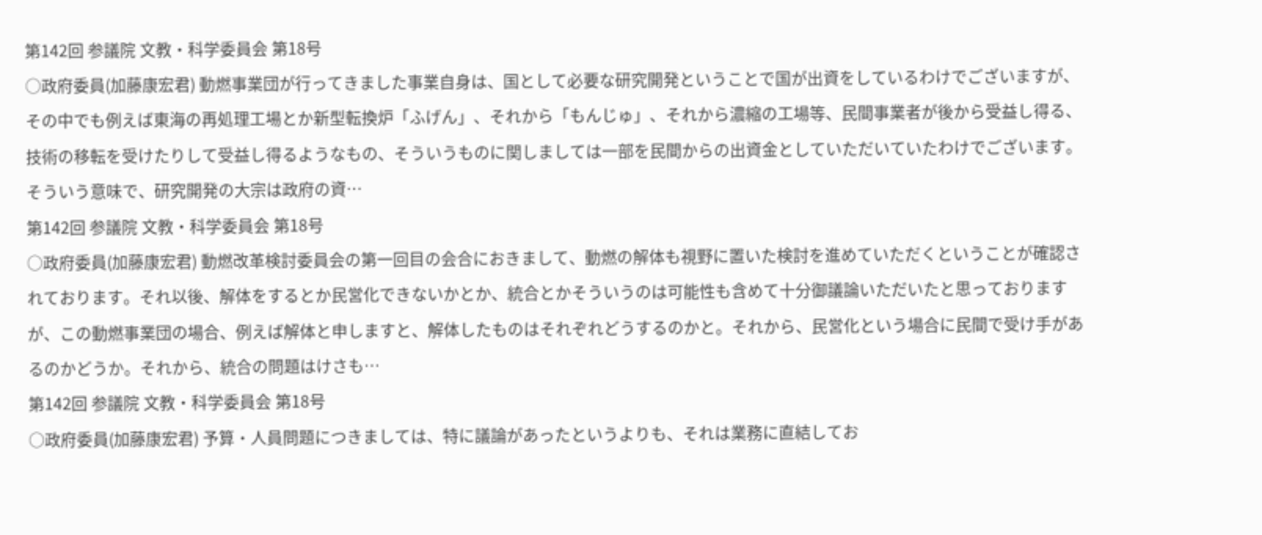第142回 参議院 文教・科学委員会 第18号
○政府委員(加藤康宏君) 動燃事業団が行ってきました事業自身は、国として必要な研究開発ということで国が出資をしているわけでございますが、その中でも例えば東海の再処理工場とか新型転換炉「ふげん」、それから「もんじゅ」、それから濃縮の工場等、民間事業者が後から受益し得る、技術の移転を受けたりして受益し得るようなもの、そういうものに関しましては一部を民間からの出資金としていただいていたわけでございます。そういう意味で、研究開発の大宗は政府の資…
第142回 参議院 文教・科学委員会 第18号
○政府委員(加藤康宏君) 動燃改革検討委員会の第一回目の会合におきまして、動燃の解体も視野に置いた検討を進めていただくということが確認されております。それ以後、解体をするとか民営化できないかとか、統合とかそういうのは可能性も含めて十分御議論いただいたと思っておりますが、この動燃事業団の場合、例えば解体と申しますと、解体したものはそれぞれどうするのかと。それから、民営化という場合に民間で受け手があるのかどうか。それから、統合の問題はけさも…
第142回 参議院 文教・科学委員会 第18号
○政府委員(加藤康宏君) 予算・人員問題につきましては、特に議論があったというよりも、それは業務に直結してお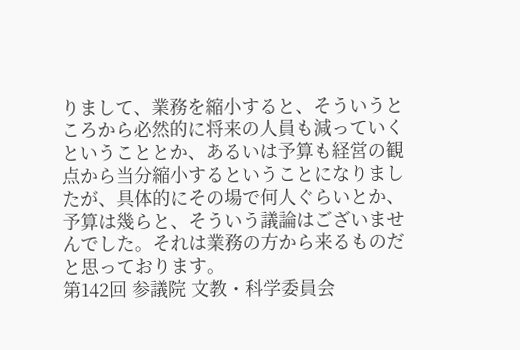りまして、業務を縮小すると、そういうところから必然的に将来の人員も減っていくということとか、あるいは予算も経営の観点から当分縮小するということになりましたが、具体的にその場で何人ぐらいとか、予算は幾らと、そういう議論はございませんでした。それは業務の方から来るものだと思っております。
第142回 参議院 文教・科学委員会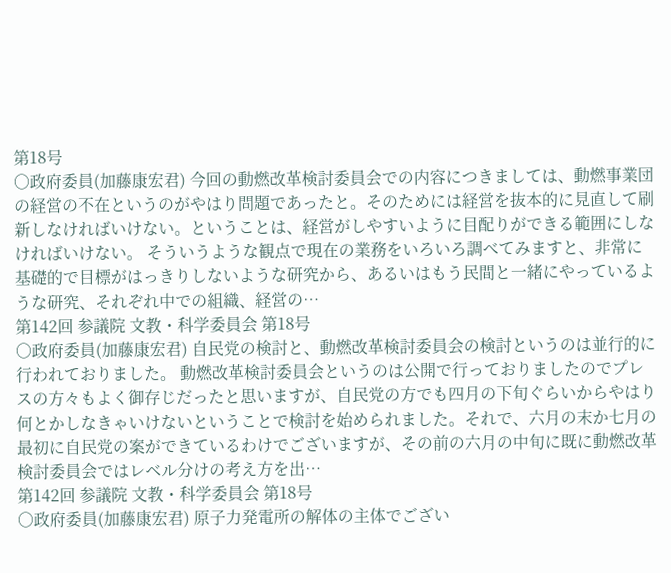第18号
○政府委員(加藤康宏君) 今回の動燃改革検討委員会での内容につきましては、動燃事業団の経営の不在というのがやはり問題であったと。そのためには経営を抜本的に見直して刷新しなければいけない。ということは、経営がしやすいように目配りができる範囲にしなければいけない。 そういうような観点で現在の業務をいろいろ調べてみますと、非常に基礎的で目標がはっきりしないような研究から、あるいはもう民間と一緒にやっているような研究、それぞれ中での組織、経営の…
第142回 参議院 文教・科学委員会 第18号
○政府委員(加藤康宏君) 自民党の検討と、動燃改革検討委員会の検討というのは並行的に行われておりました。 動燃改革検討委員会というのは公開で行っておりましたのでプレスの方々もよく御存じだったと思いますが、自民党の方でも四月の下旬ぐらいからやはり何とかしなきゃいけないということで検討を始められました。それで、六月の末か七月の最初に自民党の案ができているわけでございますが、その前の六月の中旬に既に動燃改革検討委員会ではレベル分けの考え方を出…
第142回 参議院 文教・科学委員会 第18号
○政府委員(加藤康宏君) 原子力発電所の解体の主体でござい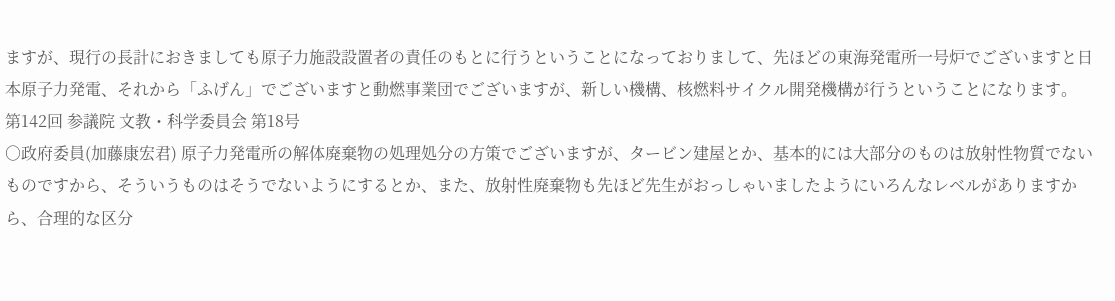ますが、現行の長計におきましても原子力施設設置者の責任のもとに行うということになっておりまして、先ほどの東海発電所一号炉でございますと日本原子力発電、それから「ふげん」でございますと動燃事業団でございますが、新しい機構、核燃料サイクル開発機構が行うということになります。
第142回 参議院 文教・科学委員会 第18号
○政府委員(加藤康宏君) 原子力発電所の解体廃棄物の処理処分の方策でございますが、タービン建屋とか、基本的には大部分のものは放射性物質でないものですから、そういうものはそうでないようにするとか、また、放射性廃棄物も先ほど先生がおっしゃいましたようにいろんなレベルがありますから、合理的な区分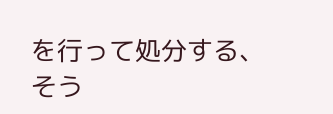を行って処分する、そう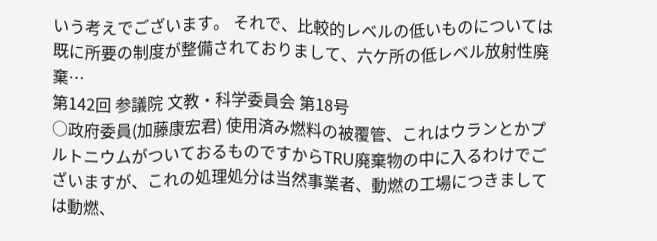いう考えでございます。 それで、比較的レベルの低いものについては既に所要の制度が整備されておりまして、六ケ所の低レベル放射性廃棄…
第142回 参議院 文教・科学委員会 第18号
○政府委員(加藤康宏君) 使用済み燃料の被覆管、これはウランとかプルトニウムがついておるものですからTRU廃棄物の中に入るわけでございますが、これの処理処分は当然事業者、動燃の工場につきましては動燃、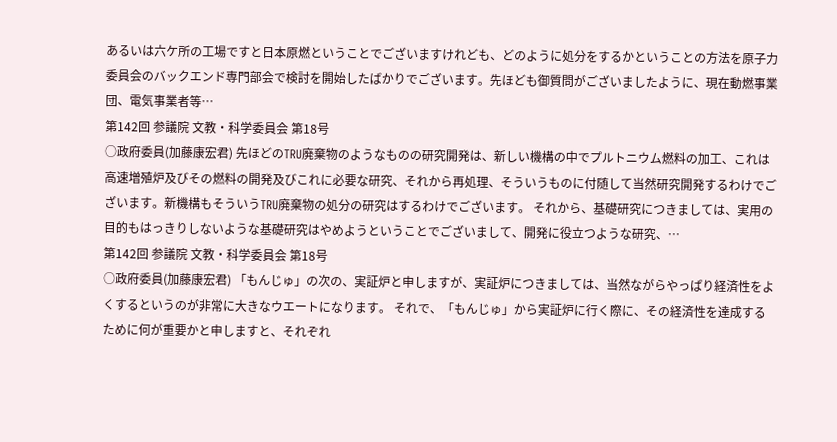あるいは六ケ所の工場ですと日本原燃ということでございますけれども、どのように処分をするかということの方法を原子力委員会のバックエンド専門部会で検討を開始したばかりでございます。先ほども御質問がございましたように、現在動燃事業団、電気事業者等…
第142回 参議院 文教・科学委員会 第18号
○政府委員(加藤康宏君) 先ほどのTRU廃棄物のようなものの研究開発は、新しい機構の中でプルトニウム燃料の加工、これは高速増殖炉及びその燃料の開発及びこれに必要な研究、それから再処理、そういうものに付随して当然研究開発するわけでございます。新機構もそういうTRU廃棄物の処分の研究はするわけでございます。 それから、基礎研究につきましては、実用の目的もはっきりしないような基礎研究はやめようということでございまして、開発に役立つような研究、…
第142回 参議院 文教・科学委員会 第18号
○政府委員(加藤康宏君) 「もんじゅ」の次の、実証炉と申しますが、実証炉につきましては、当然ながらやっぱり経済性をよくするというのが非常に大きなウエートになります。 それで、「もんじゅ」から実証炉に行く際に、その経済性を達成するために何が重要かと申しますと、それぞれ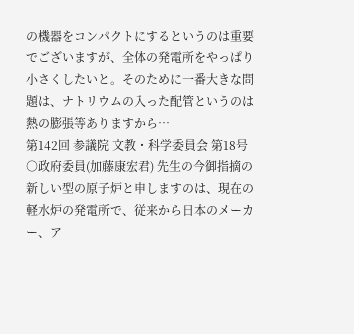の機器をコンパクトにするというのは重要でございますが、全体の発電所をやっぱり小さくしたいと。そのために一番大きな問題は、ナトリウムの入った配管というのは熱の膨張等ありますから…
第142回 参議院 文教・科学委員会 第18号
○政府委員(加藤康宏君) 先生の今御指摘の新しい型の原子炉と申しますのは、現在の軽水炉の発電所で、従来から日本のメーカー、ア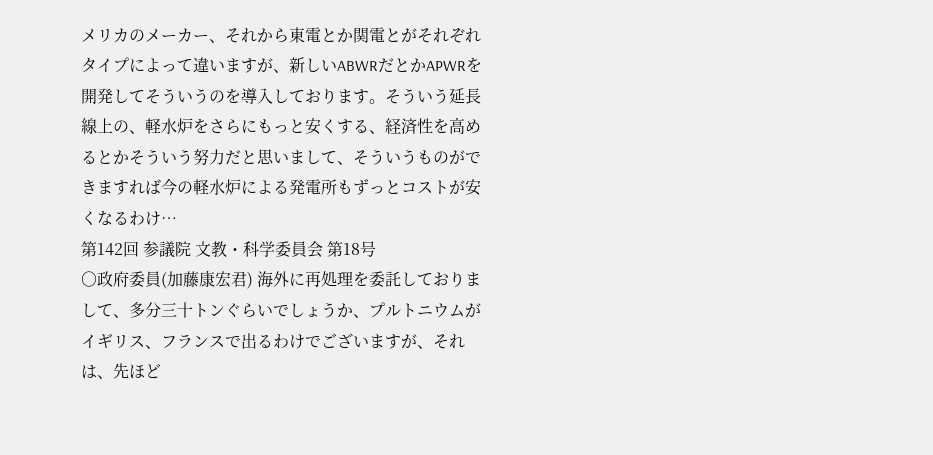メリカのメーカー、それから東電とか関電とがそれぞれタイプによって違いますが、新しいABWRだとかAPWRを開発してそういうのを導入しております。そういう延長線上の、軽水炉をさらにもっと安くする、経済性を高めるとかそういう努力だと思いまして、そういうものができますれば今の軽水炉による発電所もずっとコストが安くなるわけ…
第142回 参議院 文教・科学委員会 第18号
○政府委員(加藤康宏君) 海外に再処理を委託しておりまして、多分三十トンぐらいでしょうか、プルトニウムがイギリス、フランスで出るわけでございますが、それは、先ほど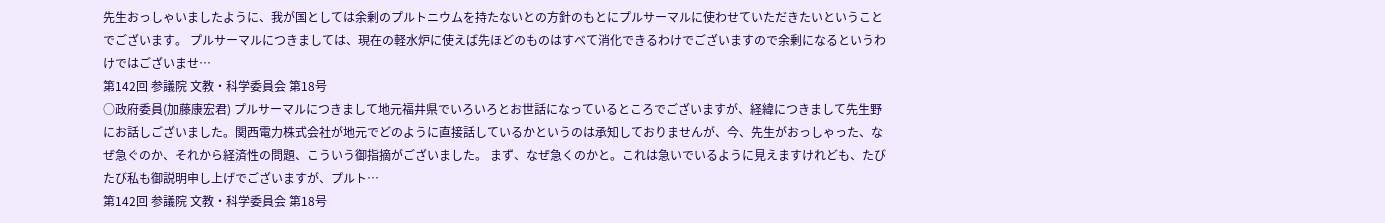先生おっしゃいましたように、我が国としては余剰のプルトニウムを持たないとの方針のもとにプルサーマルに使わせていただきたいということでございます。 プルサーマルにつきましては、現在の軽水炉に使えば先ほどのものはすべて消化できるわけでございますので余剰になるというわけではございませ…
第142回 参議院 文教・科学委員会 第18号
○政府委員(加藤康宏君) プルサーマルにつきまして地元福井県でいろいろとお世話になっているところでございますが、経緯につきまして先生野にお話しございました。関西電力株式会社が地元でどのように直接話しているかというのは承知しておりませんが、今、先生がおっしゃった、なぜ急ぐのか、それから経済性の問題、こういう御指摘がございました。 まず、なぜ急くのかと。これは急いでいるように見えますけれども、たびたび私も御説明申し上げでございますが、プルト…
第142回 参議院 文教・科学委員会 第18号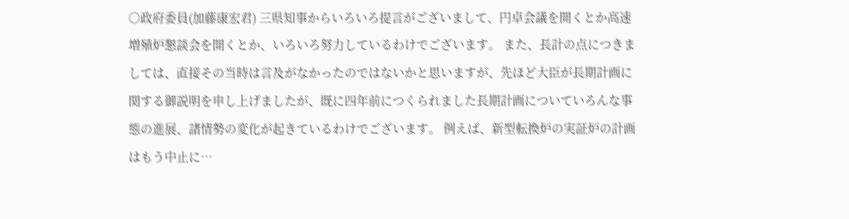○政府委員(加藤康宏君) 三県知事からいろいろ提言がございまして、円卓会議を開くとか高速増殖炉懇談会を開くとか、いろいろ努力しているわけでございます。 また、長計の点につきましては、直接その当時は言及がなかったのではないかと思いますが、先ほど大臣が長期計画に関する御説明を申し上げましたが、既に四年前につくられました長期計画についていろんな事態の進展、諸情勢の変化が起きているわけでございます。 例えば、新型転換炉の実証炉の計画はもう中止に…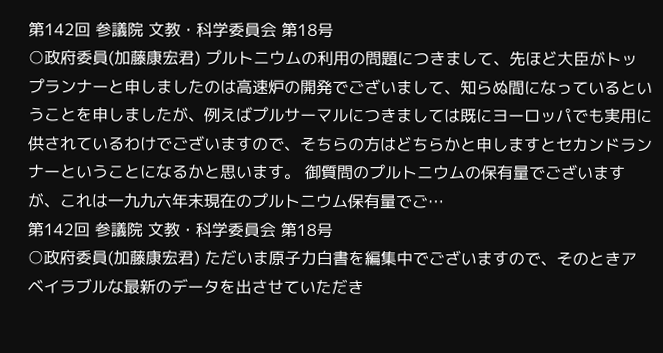第142回 参議院 文教・科学委員会 第18号
○政府委員(加藤康宏君) プルトニウムの利用の問題につきまして、先ほど大臣がトップランナーと申しましたのは高速炉の開発でございまして、知らぬ間になっているということを申しましたが、例えばプルサーマルにつきましては既にヨーロッパでも実用に供されているわけでございますので、そちらの方はどちらかと申しますとセカンドランナーということになるかと思います。 御質問のプルトニウムの保有量でございますが、これは一九九六年末現在のプルトニウム保有量でご…
第142回 参議院 文教・科学委員会 第18号
○政府委員(加藤康宏君) ただいま原子力白書を編集中でございますので、そのときアベイラブルな最新のデータを出させていただき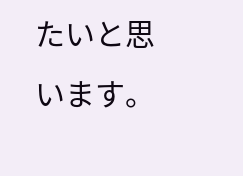たいと思います。